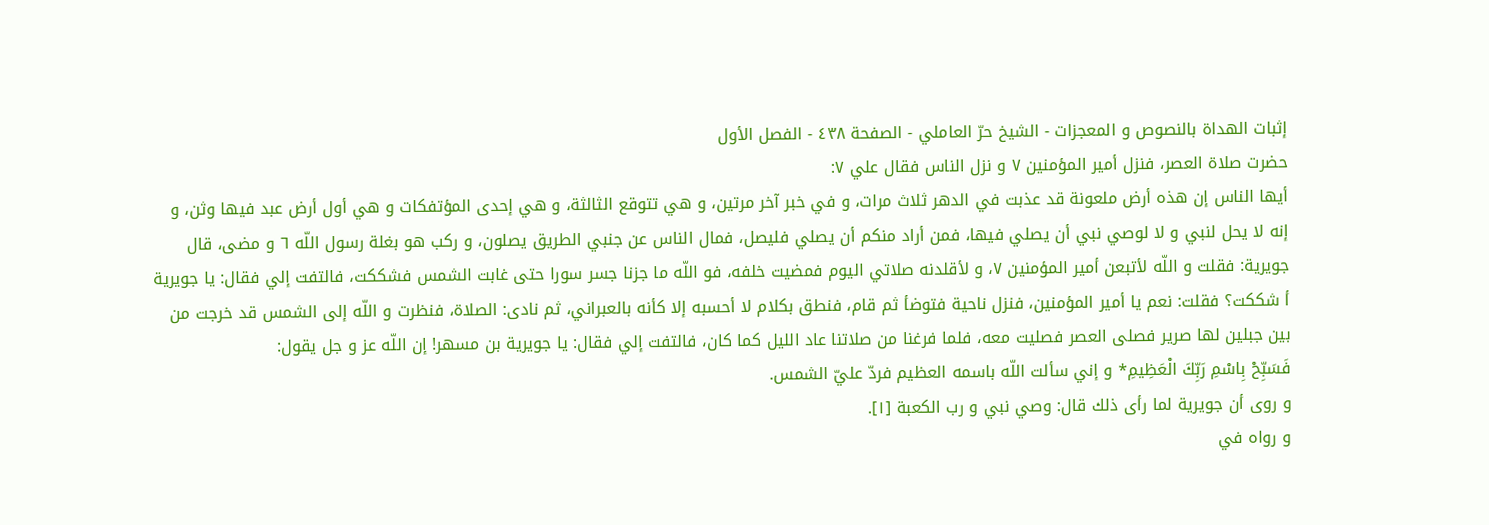إثبات الهداة بالنصوص و المعجزات - الشيخ حرّ العاملي - الصفحة ٤٣٨ - الفصل الأول
حضرت صلاة العصر، فنزل أمير المؤمنين ٧ و نزل الناس فقال علي ٧:
أيها الناس إن هذه أرض ملعونة قد عذبت في الدهر ثلاث مرات، و في خبر آخر مرتين، و هي تتوقع الثالثة، و هي إحدى المؤتفكات و هي أول أرض عبد فيها وثن، و إنه لا يحل لنبي و لا لوصي نبي أن يصلي فيها، فمن أراد منكم أن يصلي فليصل، فمال الناس عن جنبي الطريق يصلون، و ركب هو بغلة رسول اللّه ٦ و مضى، قال جويرية: فقلت و اللّه لأتبعن أمير المؤمنين ٧، و لأقلدنه صلاتي اليوم فمضيت خلفه، فو اللّه ما جزنا جسر سورا حتى غابت الشمس فشككت، فالتفت إلي فقال: يا جويرية أ شككت؟ فقلت: نعم يا أمير المؤمنين، فنزل ناحية فتوضأ ثم قام، فنطق بكلام لا أحسبه إلا كأنه بالعبراني، ثم نادى: الصلاة، فنظرت و اللّه إلى الشمس قد خرجت من بين جبلين لها صرير فصلى العصر فصليت معه، فلما فرغنا من صلاتنا عاد الليل كما كان، فالتفت إلي فقال: يا جويرية بن مسهر! إن اللّه عز و جل يقول:
فَسَبِّحْ بِاسْمِ رَبِّكَ الْعَظِيمِ* و إني سألت اللّه باسمه العظيم فردّ عليّ الشمس.
و روى أن جويرية لما رأى ذلك قال: وصي نبي و رب الكعبة [١].
و رواه في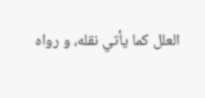العلل كما يأتي نقله، و رواه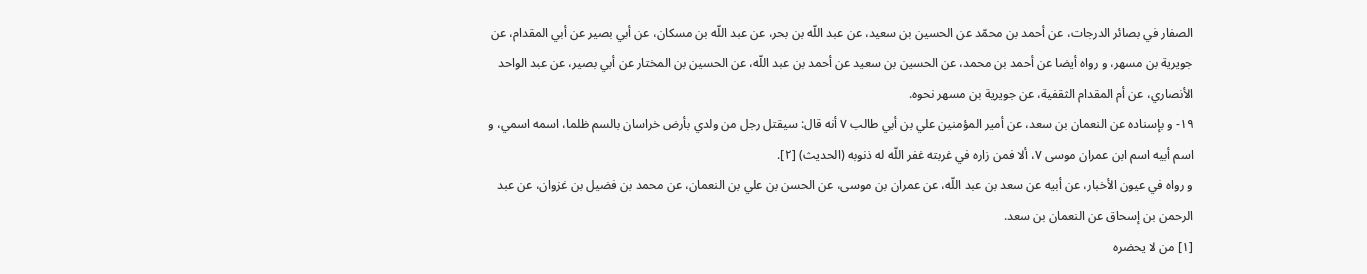الصفار في بصائر الدرجات، عن أحمد بن محمّد عن الحسين بن سعيد، عن عبد اللّه بن بحر، عن عبد اللّه بن مسكان، عن أبي بصير عن أبي المقدام، عن جويرية بن مسهر، و رواه أيضا عن أحمد بن محمد، عن الحسين بن سعيد عن أحمد بن عبد اللّه، عن الحسين بن المختار عن أبي بصير، عن عبد الواحد الأنصاري، عن أم المقدام الثقفية، عن جويرية بن مسهر نحوه.
١٩- و بإسناده عن النعمان بن سعد، عن أمير المؤمنين علي بن أبي طالب ٧ أنه قال: سيقتل رجل من ولدي بأرض خراسان بالسم ظلما، اسمه اسمي، و اسم أبيه اسم ابن عمران موسى ٧، ألا فمن زاره في غربته غفر اللّه له ذنوبه (الحديث) [٢].
و رواه في عيون الأخبار، عن أبيه عن سعد بن عبد اللّه، عن عمران بن موسى، عن الحسن بن علي بن النعمان، عن محمد بن فضيل بن غزوان، عن عبد الرحمن بن إسحاق عن النعمان بن سعد.
[١] من لا يحضره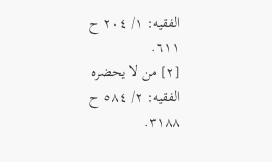الفقيه: ١/ ٢٠٤ ح ٦١١.
[٢] من لا يحضره الفقيه: ٢/ ٥٨٤ ح ٣١٨٨.